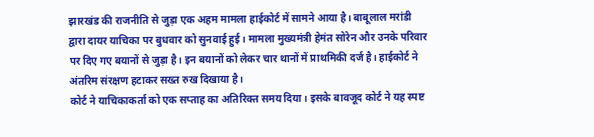झारखंड की राजनीति से जुड़ा एक अहम मामला हाईकोर्ट में सामने आया है। बाबूलाल मरांडी द्वारा दायर याचिका पर बुधवार को सुनवाई हुई। मामला मुख्यमंत्री हेमंत सोरेन और उनके परिवार पर दिए गए बयानों से जुड़ा है। इन बयानों को लेकर चार थानों में प्राथमिकी दर्ज है। हाईकोर्ट ने अंतरिम संरक्षण हटाकर सख्त रुख दिखाया है।
कोर्ट ने याचिकाकर्ता को एक सप्ताह का अतिरिक्त समय दिया। इसके बावजूद कोर्ट ने यह स्पष्ट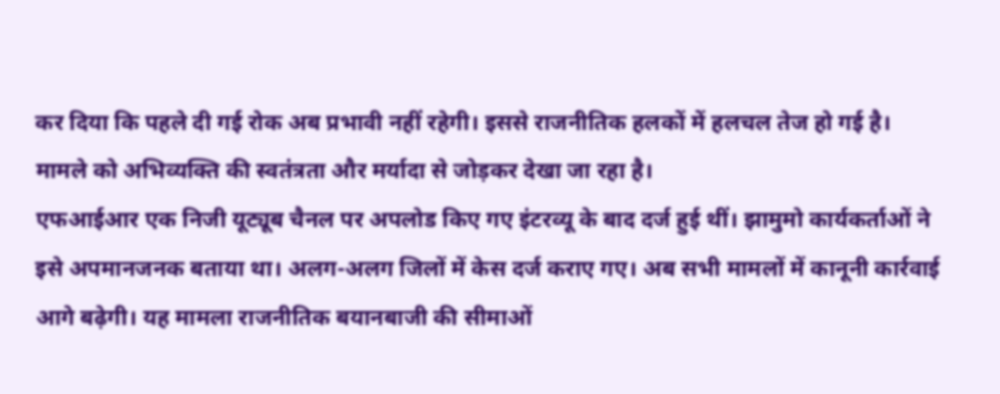कर दिया कि पहले दी गई रोक अब प्रभावी नहीं रहेगी। इससे राजनीतिक हलकों में हलचल तेज हो गई है। मामले को अभिव्यक्ति की स्वतंत्रता और मर्यादा से जोड़कर देखा जा रहा है।
एफआईआर एक निजी यूट्यूब चैनल पर अपलोड किए गए इंटरव्यू के बाद दर्ज हुई थीं। झामुमो कार्यकर्ताओं ने इसे अपमानजनक बताया था। अलग-अलग जिलों में केस दर्ज कराए गए। अब सभी मामलों में कानूनी कार्रवाई आगे बढ़ेगी। यह मामला राजनीतिक बयानबाजी की सीमाओं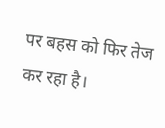पर बहस को फिर तेज कर रहा है।